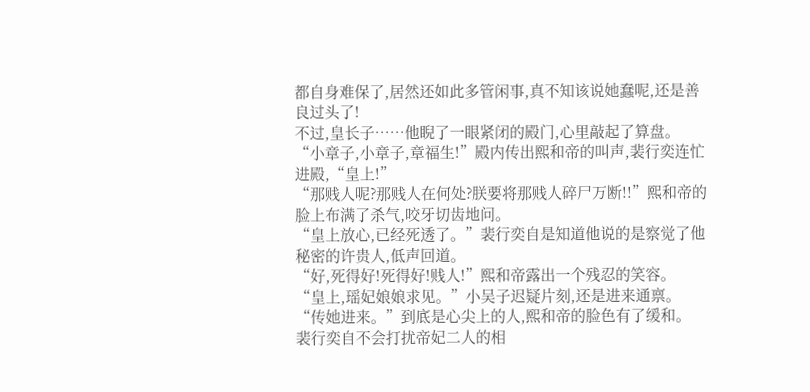都自身难保了,居然还如此多管闲事,真不知该说她蠢呢,还是善良过头了!
不过,皇长子……他睨了一眼紧闭的殿门,心里敲起了算盘。
“小章子,小章子,章福生!”殿内传出熙和帝的叫声,裴行奕连忙进殿,“皇上!”
“那贱人呢?那贱人在何处?朕要将那贱人碎尸万断!!”熙和帝的脸上布满了杀气,咬牙切齿地问。
“皇上放心,已经死透了。”裴行奕自是知道他说的是察觉了他秘密的许贵人,低声回道。
“好,死得好!死得好!贱人!”熙和帝露出一个残忍的笑容。
“皇上,瑶妃娘娘求见。”小吴子迟疑片刻,还是进来通禀。
“传她进来。”到底是心尖上的人,熙和帝的脸色有了缓和。
裴行奕自不会打扰帝妃二人的相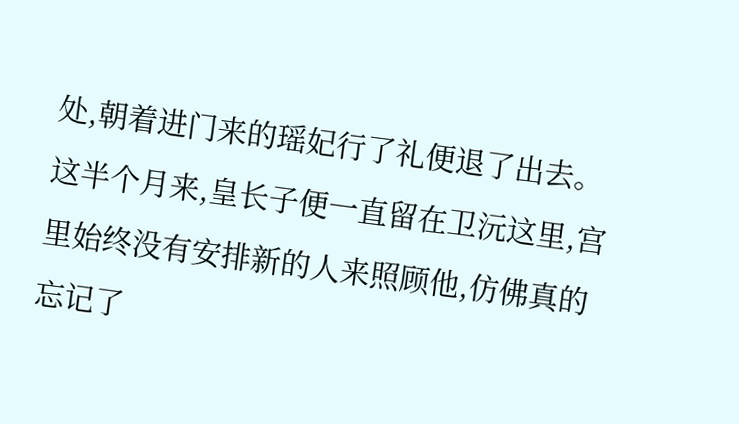处,朝着进门来的瑶妃行了礼便退了出去。
这半个月来,皇长子便一直留在卫沅这里,宫里始终没有安排新的人来照顾他,仿佛真的忘记了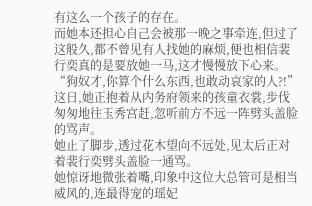有这么一个孩子的存在。
而她本还担心自己会被那一晚之事牵连,但过了这般久,都不曾见有人找她的麻烦,便也相信裴行奕真的是要放她一马,这才慢慢放下心来。
“狗奴才,你算个什么东西,也敢动哀家的人?!”这日,她正抱着从内务府领来的孩童衣裳,步伐匆匆地往玉秀宫赶,忽听前方不远一阵劈头盖脸的骂声。
她止了脚步,透过花木望向不远处,见太后正对着裴行奕劈头盖脸一通骂。
她惊讶地微张着嘴,印象中这位大总管可是相当威风的,连最得宠的瑶妃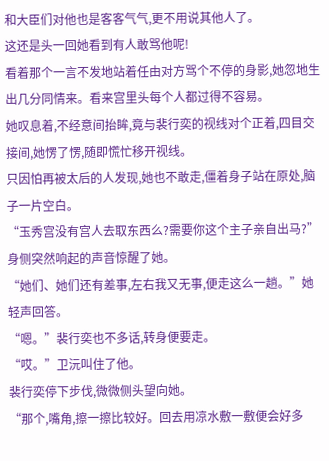和大臣们对他也是客客气气,更不用说其他人了。
这还是头一回她看到有人敢骂他呢!
看着那个一言不发地站着任由对方骂个不停的身影,她忽地生出几分同情来。看来宫里头每个人都过得不容易。
她叹息着,不经意间抬眸,竟与裴行奕的视线对个正着,四目交接间,她愣了愣,随即慌忙移开视线。
只因怕再被太后的人发现,她也不敢走,僵着身子站在原处,脑子一片空白。
“玉秀宫没有宫人去取东西么?需要你这个主子亲自出马?”身侧突然响起的声音惊醒了她。
“她们、她们还有差事,左右我又无事,便走这么一趟。”她轻声回答。
“嗯。”裴行奕也不多话,转身便要走。
“哎。”卫沅叫住了他。
裴行奕停下步伐,微微侧头望向她。
“那个,嘴角,擦一擦比较好。回去用凉水敷一敷便会好多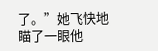了。”她飞快地瞄了一眼他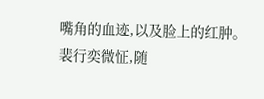嘴角的血迹,以及脸上的红肿。
裴行奕微怔,随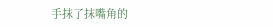手抹了抹嘴角的